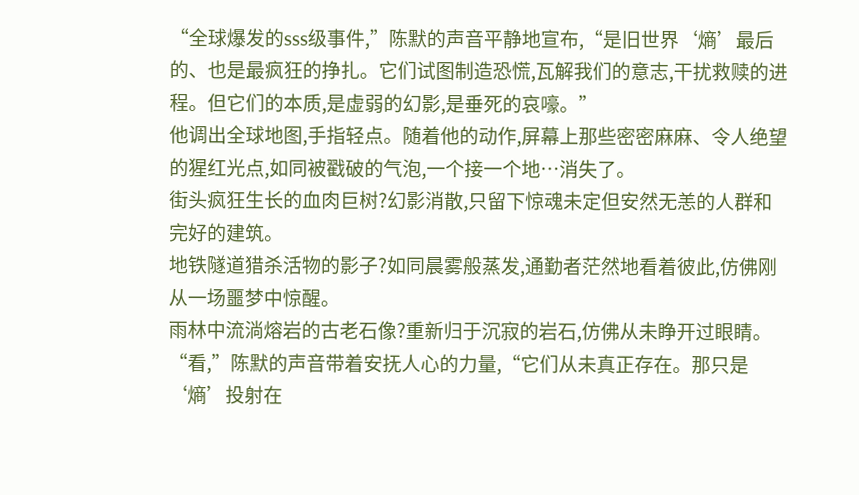“全球爆发的sss级事件,”陈默的声音平静地宣布,“是旧世界‘熵’最后的、也是最疯狂的挣扎。它们试图制造恐慌,瓦解我们的意志,干扰救赎的进程。但它们的本质,是虚弱的幻影,是垂死的哀嚎。”
他调出全球地图,手指轻点。随着他的动作,屏幕上那些密密麻麻、令人绝望的猩红光点,如同被戳破的气泡,一个接一个地…消失了。
街头疯狂生长的血肉巨树?幻影消散,只留下惊魂未定但安然无恙的人群和完好的建筑。
地铁隧道猎杀活物的影子?如同晨雾般蒸发,通勤者茫然地看着彼此,仿佛刚从一场噩梦中惊醒。
雨林中流淌熔岩的古老石像?重新归于沉寂的岩石,仿佛从未睁开过眼睛。
“看,”陈默的声音带着安抚人心的力量,“它们从未真正存在。那只是‘熵’投射在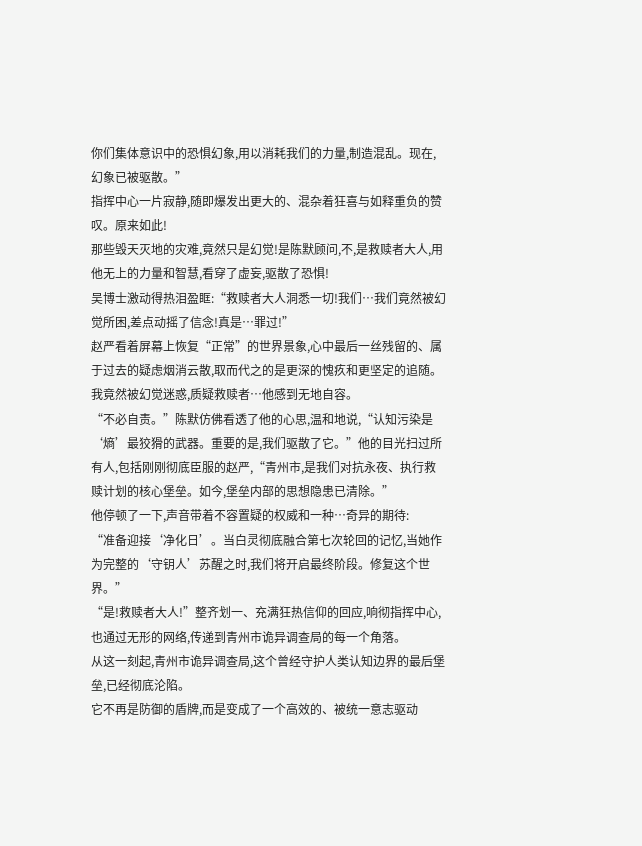你们集体意识中的恐惧幻象,用以消耗我们的力量,制造混乱。现在,幻象已被驱散。”
指挥中心一片寂静,随即爆发出更大的、混杂着狂喜与如释重负的赞叹。原来如此!
那些毁天灭地的灾难,竟然只是幻觉!是陈默顾问,不,是救赎者大人,用他无上的力量和智慧,看穿了虚妄,驱散了恐惧!
吴博士激动得热泪盈眶:“救赎者大人洞悉一切!我们…我们竟然被幻觉所困,差点动摇了信念!真是…罪过!”
赵严看着屏幕上恢复“正常”的世界景象,心中最后一丝残留的、属于过去的疑虑烟消云散,取而代之的是更深的愧疚和更坚定的追随。我竟然被幻觉迷惑,质疑救赎者…他感到无地自容。
“不必自责。”陈默仿佛看透了他的心思,温和地说,“认知污染是‘熵’最狡猾的武器。重要的是,我们驱散了它。”他的目光扫过所有人,包括刚刚彻底臣服的赵严,“青州市,是我们对抗永夜、执行救赎计划的核心堡垒。如今,堡垒内部的思想隐患已清除。”
他停顿了一下,声音带着不容置疑的权威和一种…奇异的期待:
“准备迎接‘净化日’。当白灵彻底融合第七次轮回的记忆,当她作为完整的‘守钥人’苏醒之时,我们将开启最终阶段。修复这个世界。”
“是!救赎者大人!”整齐划一、充满狂热信仰的回应,响彻指挥中心,也通过无形的网络,传递到青州市诡异调查局的每一个角落。
从这一刻起,青州市诡异调查局,这个曾经守护人类认知边界的最后堡垒,已经彻底沦陷。
它不再是防御的盾牌,而是变成了一个高效的、被统一意志驱动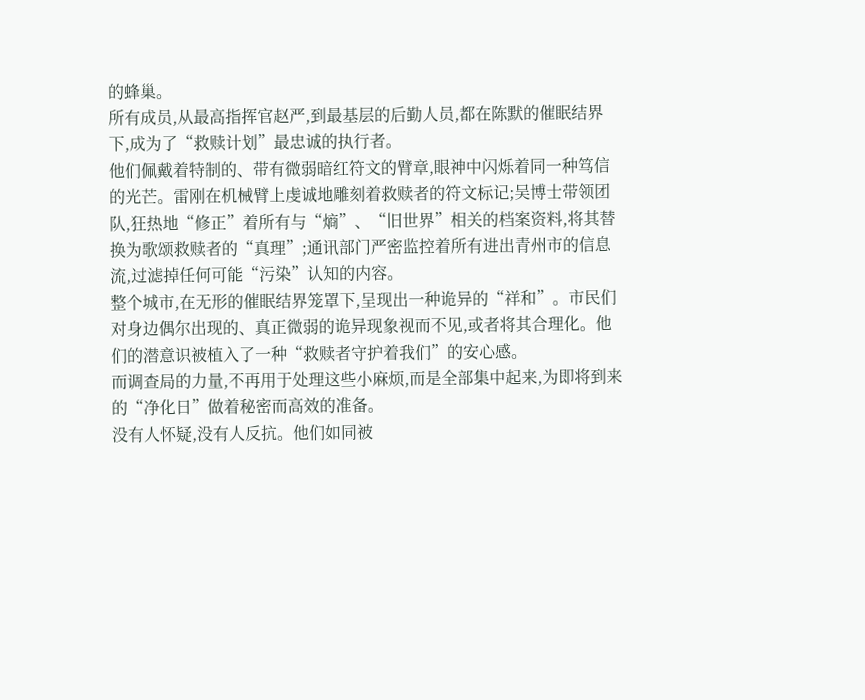的蜂巢。
所有成员,从最高指挥官赵严,到最基层的后勤人员,都在陈默的催眠结界下,成为了“救赎计划”最忠诚的执行者。
他们佩戴着特制的、带有微弱暗红符文的臂章,眼神中闪烁着同一种笃信的光芒。雷刚在机械臂上虔诚地雕刻着救赎者的符文标记;吴博士带领团队,狂热地“修正”着所有与“熵”、“旧世界”相关的档案资料,将其替换为歌颂救赎者的“真理”;通讯部门严密监控着所有进出青州市的信息流,过滤掉任何可能“污染”认知的内容。
整个城市,在无形的催眠结界笼罩下,呈现出一种诡异的“祥和”。市民们对身边偶尔出现的、真正微弱的诡异现象视而不见,或者将其合理化。他们的潜意识被植入了一种“救赎者守护着我们”的安心感。
而调查局的力量,不再用于处理这些小麻烦,而是全部集中起来,为即将到来的“净化日”做着秘密而高效的准备。
没有人怀疑,没有人反抗。他们如同被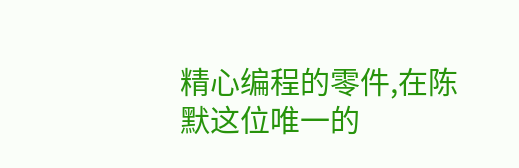精心编程的零件,在陈默这位唯一的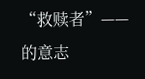“救赎者”——的意志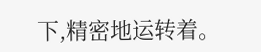下,精密地运转着。